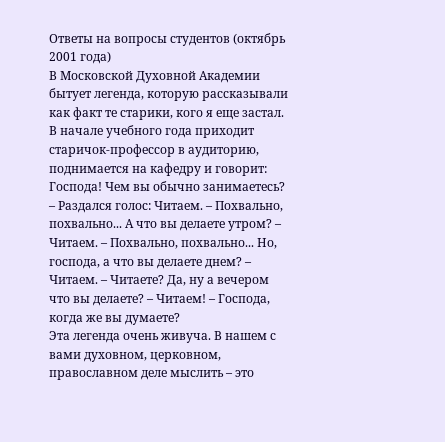Ответы на вопросы студентов (октябрь 2001 года)
В Московской Духовной Академии бытует легенда, которую рассказывали как факт те старики, кого я еще застал. В начале учебного года приходит старичок-профессор в аудиторию, поднимается на кафедру и говорит: Господа! Чем вы обычно занимаетесь? – Раздался голос: Читаем. – Похвально, похвально... А что вы делаете утром? – Читаем. – Похвально, похвально... Но, господа, а что вы делаете днем? – Читаем. – Читаете? Да, ну а вечером что вы делаете? – Читаем! – Господа, когда же вы думаете?
Эта легенда очень живуча. В нашем с вами духовном, церковном, православном деле мыслить – это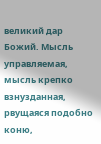великий дар Божий. Мысль управляемая, мысль крепко взнузданная, рвущаяся подобно коню,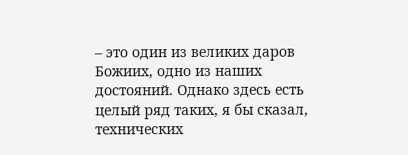– это один из великих даров Божиих, одно из наших достояний. Однако здесь есть целый ряд таких, я бы сказал, технических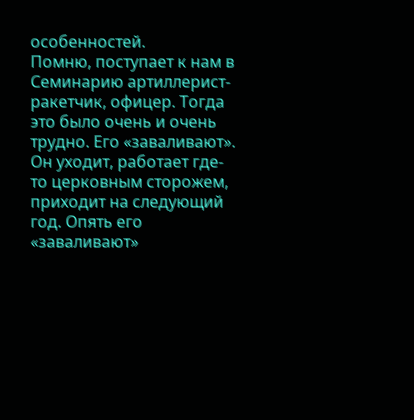особенностей.
Помню, поступает к нам в Семинарию артиллерист-ракетчик, офицер. Тогда это было очень и очень трудно. Его «заваливают». Он уходит, работает где-то церковным сторожем, приходит на следующий год. Опять его «заваливают»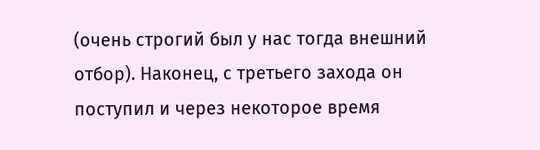(очень строгий был у нас тогда внешний отбор). Наконец, с третьего захода он поступил и через некоторое время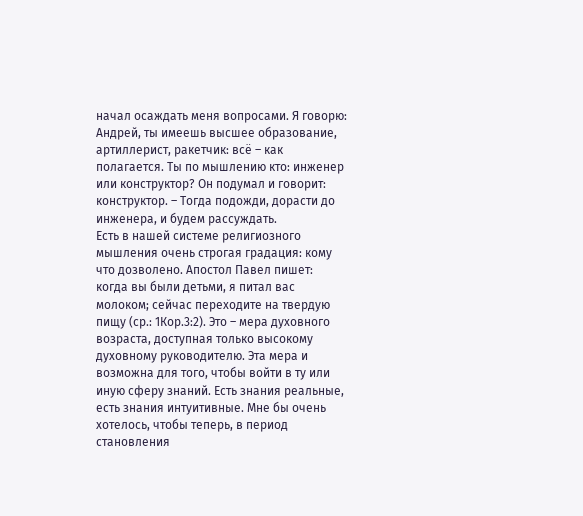начал осаждать меня вопросами. Я говорю: Андрей, ты имеешь высшее образование, артиллерист, ракетчик: всё – как полагается. Ты по мышлению кто: инженер или конструктор? Он подумал и говорит: конструктор. – Тогда подожди, дорасти до инженера, и будем рассуждать.
Есть в нашей системе религиозного мышления очень строгая градация: кому что дозволено. Апостол Павел пишет: когда вы были детьми, я питал вас молоком; сейчас переходите на твердую пищу (ср.: 1Кор.3:2). Это – мера духовного возраста, доступная только высокому духовному руководителю. Эта мера и возможна для того, чтобы войти в ту или иную сферу знаний. Есть знания реальные, есть знания интуитивные. Мне бы очень хотелось, чтобы теперь, в период становления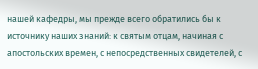нашей кафедры, мы прежде всего обратились бы к источнику наших знаний: к святым отцам, начиная с апостольских времен, с непосредственных свидетелей, с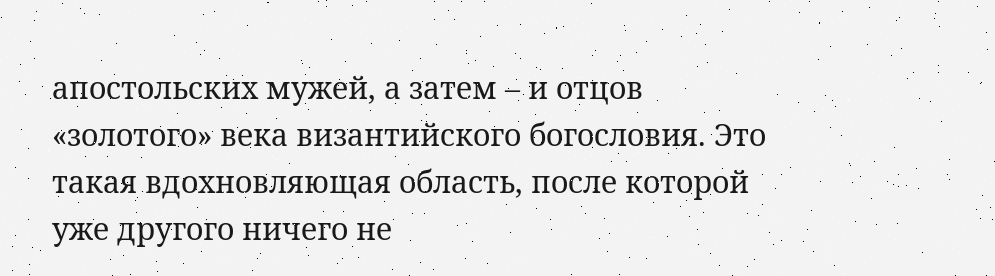апостольских мужей, а затем – и отцов «золотого» века византийского богословия. Это такая вдохновляющая область, после которой уже другого ничего не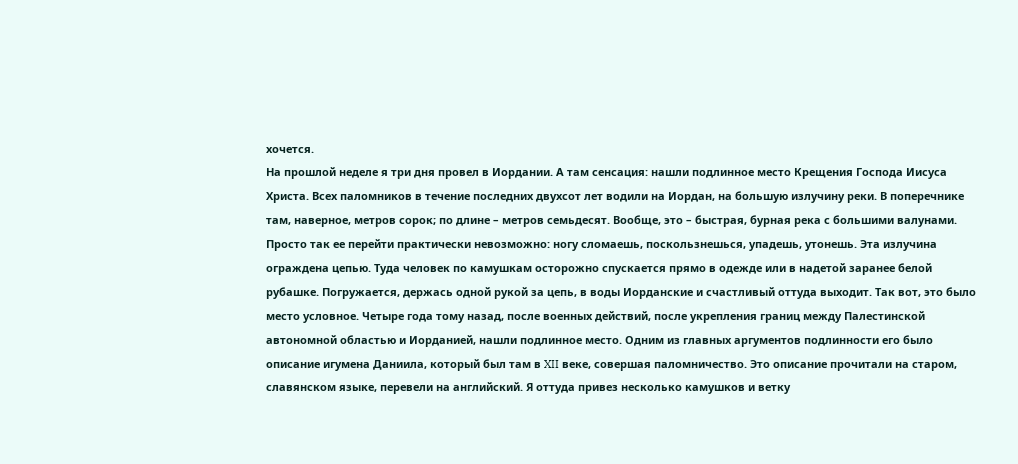хочется.
На прошлой неделе я три дня провел в Иордании. А там сенсация: нашли подлинное место Крещения Господа Иисуса Христа. Всех паломников в течение последних двухсот лет водили на Иордан, на большую излучину реки. В поперечнике там, наверное, метров сорок; по длине – метров семьдесят. Вообще, это – быстрая, бурная река с большими валунами. Просто так ее перейти практически невозможно: ногу сломаешь, поскользнешься, упадешь, утонешь. Эта излучина ограждена цепью. Туда человек по камушкам осторожно спускается прямо в одежде или в надетой заранее белой рубашке. Погружается, держась одной рукой за цепь, в воды Иорданские и счастливый оттуда выходит. Так вот, это было место условное. Четыре года тому назад, после военных действий, после укрепления границ между Палестинской автономной областью и Иорданией, нашли подлинное место. Одним из главных аргументов подлинности его было описание игумена Даниила, который был там в XII веке, совершая паломничество. Это описание прочитали на старом, славянском языке, перевели на английский. Я оттуда привез несколько камушков и ветку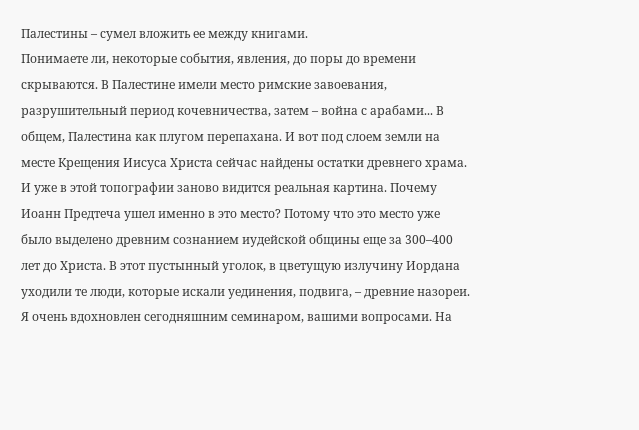Палестины – сумел вложить ее между книгами.
Понимаете ли, некоторые события, явления, до поры до времени скрываются. В Палестине имели место римские завоевания, разрушительный период кочевничества, затем – война с арабами... В общем, Палестина как плугом перепахана. И вот под слоем земли на месте Крещения Иисуса Христа сейчас найдены остатки древнего храма. И уже в этой топографии заново видится реальная картина. Почему Иоанн Предтеча ушел именно в это место? Потому что это место уже было выделено древним сознанием иудейской общины еще за 300–400 лет до Христа. В этот пустынный уголок, в цветущую излучину Иордана уходили те люди, которые искали уединения, подвига, – древние назореи.
Я очень вдохновлен сегодняшним семинаром, вашими вопросами. На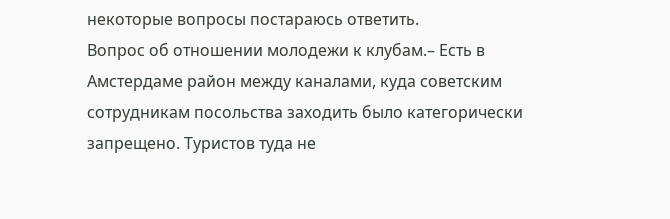некоторые вопросы постараюсь ответить.
Вопрос об отношении молодежи к клубам.– Есть в Амстердаме район между каналами, куда советским сотрудникам посольства заходить было категорически запрещено. Туристов туда не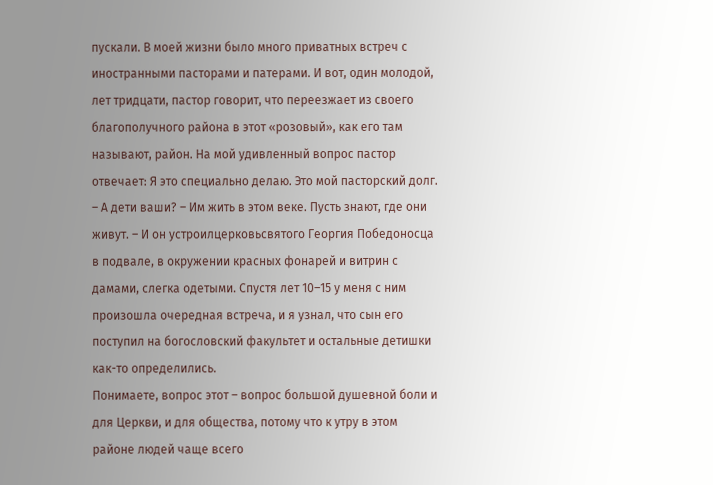пускали. В моей жизни было много приватных встреч с иностранными пасторами и патерами. И вот, один молодой, лет тридцати, пастор говорит, что переезжает из своего благополучного района в этот «розовый», как его там называют, район. На мой удивленный вопрос пастор отвечает: Я это специально делаю. Это мой пасторский долг. – А дети ваши? – Им жить в этом веке. Пусть знают, где они живут. – И он устроилцерковьсвятого Георгия Победоносца в подвале, в окружении красных фонарей и витрин с дамами, слегка одетыми. Спустя лет 10–15 у меня с ним произошла очередная встреча, и я узнал, что сын его поступил на богословский факультет и остальные детишки как-то определились.
Понимаете, вопрос этот – вопрос большой душевной боли и для Церкви, и для общества, потому что к утру в этом районе людей чаще всего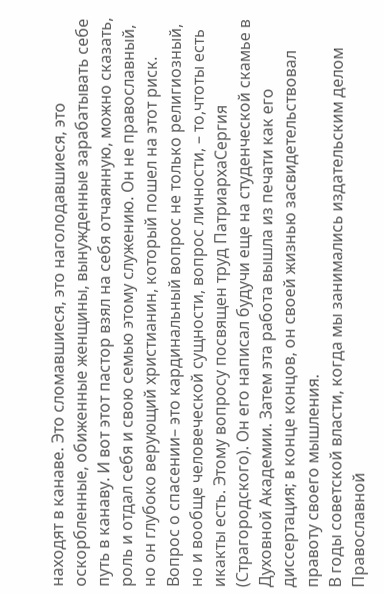находят в канаве. Это сломавшиеся, это наголодавшиеся, это оскорбленные, обиженные женщины, вынужденные зарабатывать себе путь в канаву. И вот этот пастор взял на себя отчаянную, можно сказать, роль и отдал себя и свою семью этому служению. Он не православный, но он глубоко верующий христианин, который пошел на этот риск.
Вопрос о спасении– это кардинальный вопрос не только религиозный, но и вообще человеческой сущности, вопрос личности, – то,чтоты есть икакты есть. Этому вопросу посвящен труд ПатриархаСергия (Страгородского). Он его написал будучи еще на студенческой скамье в Духовной Академии. Затем эта работа вышла из печати как его диссертация; в конце концов, он своей жизнью засвидетельствовал правоту своего мышления.
В годы советской власти, когда мы занимались издательским делом Православной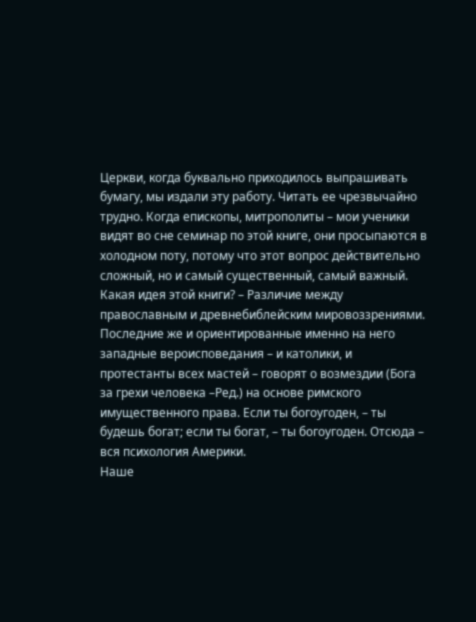Церкви, когда буквально приходилось выпрашивать бумагу, мы издали эту работу. Читать ее чрезвычайно трудно. Когда епископы, митрополиты – мои ученики видят во сне семинар по этой книге, они просыпаются в холодном поту, потому что этот вопрос действительно сложный, но и самый существенный, самый важный. Какая идея этой книги? – Различие между православным и древнебиблейским мировоззрениями. Последние же и ориентированные именно на него западные вероисповедания – и католики, и протестанты всех мастей – говорят о возмездии (Бога за грехи человека –Ред.) на основе римского имущественного права. Если ты богоугоден, – ты будешь богат; если ты богат, – ты богоугоден. Отсюда – вся психология Америки.
Наше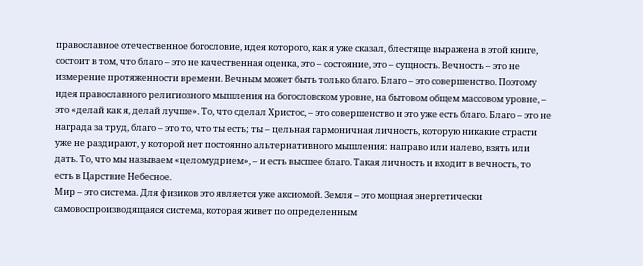православное отечественное богословие, идея которого, как я уже сказал, блестяще выражена в этой книге, состоит в том, что благо – это не качественная оценка, это – состояние, это – сущность. Вечность – это не измерение протяженности времени. Вечным может быть только благо. Благо – это совершенство. Поэтому идея православного религиозного мышления на богословском уровне, на бытовом общем массовом уровне, – это «делай как я, делай лучше». То, что сделал Христос, – это совершенство и это уже есть благо. Благо – это не награда за труд, благо – это то, что ты есть; ты – цельная гармоничная личность, которую никакие страсти уже не раздирают, у которой нет постоянно альтернативного мышления: направо или налево, взять или дать. То, что мы называем «целомудрием», – и есть высшее благо. Такая личность и входит в вечность, то есть в Царствие Небесное.
Мир – это система. Для физиков это является уже аксиомой. Земля – это мощная энергетически самовоспроизводящаяся система, которая живет по определенным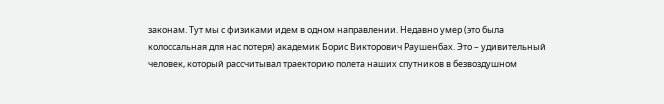законам. Тут мы с физиками идем в одном направлении. Недавно умер (это была колоссальная для нас потеря) академик Борис Викторович Раушенбах. Это – удивительный человек, который рассчитывал траекторию полета наших спутников в безвоздушном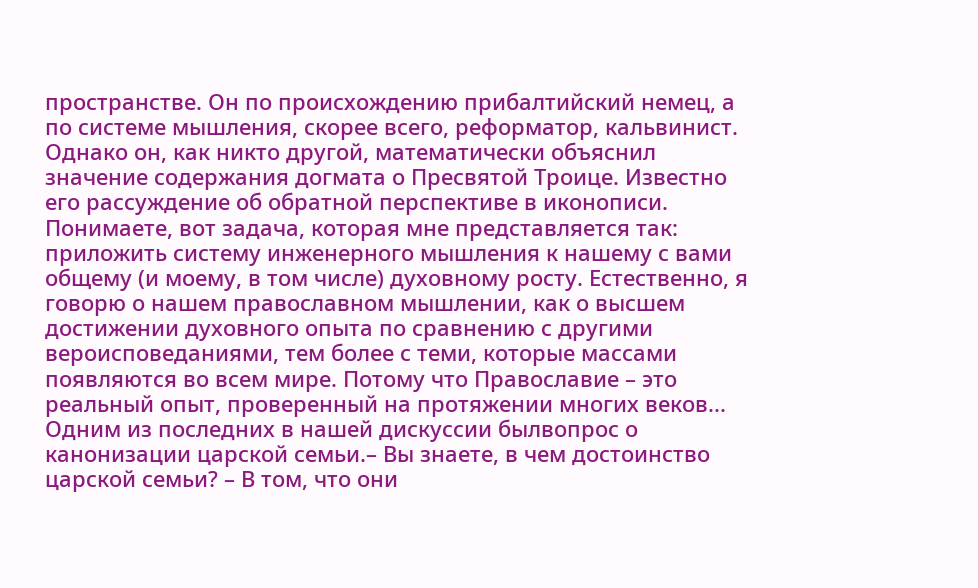пространстве. Он по происхождению прибалтийский немец, а по системе мышления, скорее всего, реформатор, кальвинист. Однако он, как никто другой, математически объяснил значение содержания догмата о Пресвятой Троице. Известно его рассуждение об обратной перспективе в иконописи. Понимаете, вот задача, которая мне представляется так: приложить систему инженерного мышления к нашему с вами общему (и моему, в том числе) духовному росту. Естественно, я говорю о нашем православном мышлении, как о высшем достижении духовного опыта по сравнению с другими вероисповеданиями, тем более с теми, которые массами появляются во всем мире. Потому что Православие – это реальный опыт, проверенный на протяжении многих веков...
Одним из последних в нашей дискуссии былвопрос о канонизации царской семьи.– Вы знаете, в чем достоинство царской семьи? – В том, что они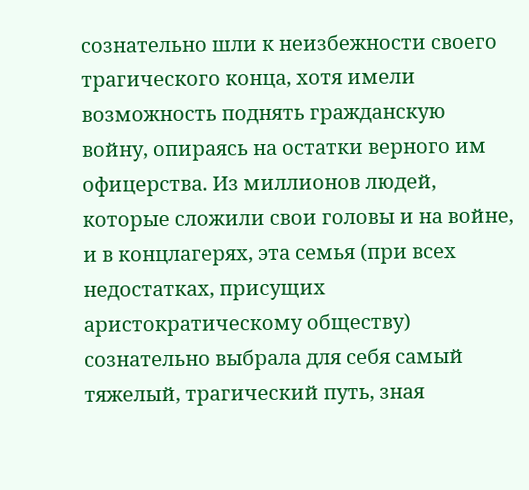сознательно шли к неизбежности своего трагического конца, хотя имели возможность поднять гражданскую войну, опираясь на остатки верного им офицерства. Из миллионов людей, которые сложили свои головы и на войне, и в концлагерях, эта семья (при всех недостатках, присущих аристократическому обществу) сознательно выбрала для себя самый тяжелый, трагический путь, зная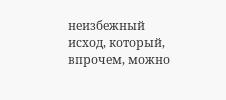неизбежный исход, который, впрочем, можно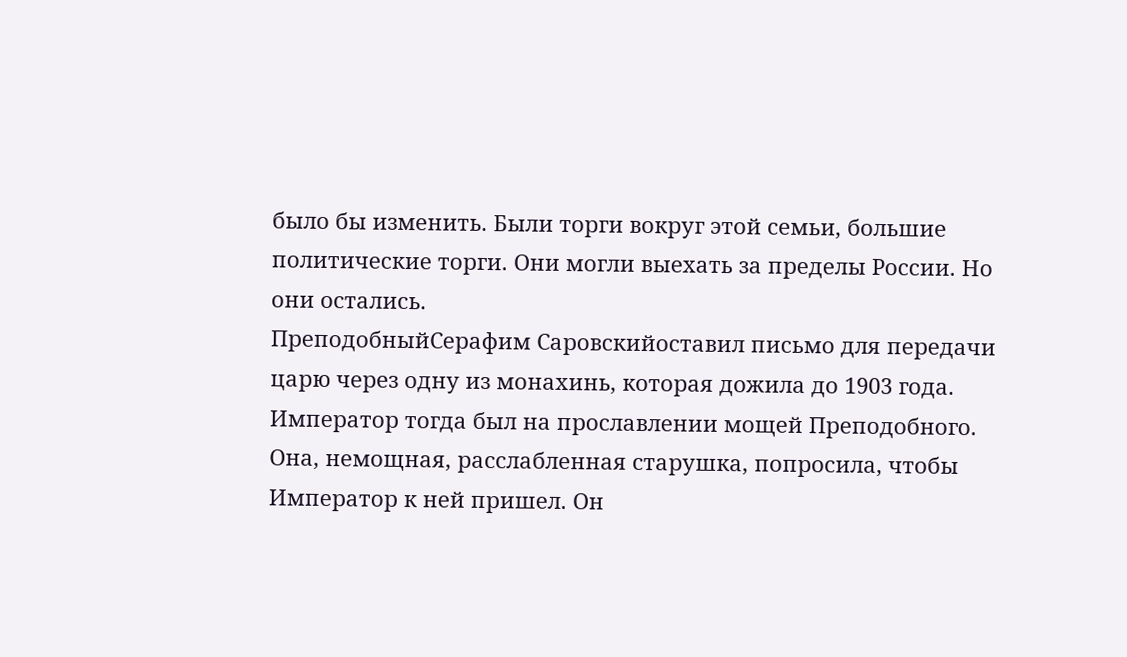было бы изменить. Были торги вокруг этой семьи, большие политические торги. Они могли выехать за пределы России. Но они остались.
ПреподобныйСерафим Саровскийоставил письмо для передачи царю через одну из монахинь, которая дожила до 1903 года. Император тогда был на прославлении мощей Преподобного. Она, немощная, расслабленная старушка, попросила, чтобы Император к ней пришел. Он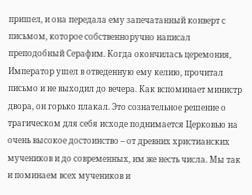пришел, и она передала ему запечатанный конверт с письмом, которое собственноручно написал преподобный Серафим. Когда окончилась церемония, Император ушел в отведенную ему келию, прочитал письмо и не выходил до вечера. Как вспоминает министр двора, он горько плакал. Это сознательное решение о трагическом для себя исходе поднимается Церковью на очень высокое достоинство – от древних христианских мучеников и до современных, им же несть числа. Мы так и поминаем всех мучеников и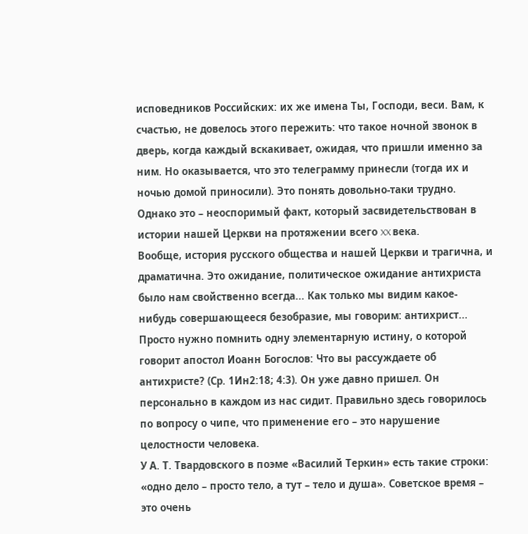исповедников Российских: их же имена Ты, Господи, веси. Вам, к счастью, не довелось этого пережить: что такое ночной звонок в дверь, когда каждый вскакивает, ожидая, что пришли именно за ним. Но оказывается, что это телеграмму принесли (тогда их и ночью домой приносили). Это понять довольно-таки трудно. Однако это – неоспоримый факт, который засвидетельствован в истории нашей Церкви на протяжении всего XX века.
Вообще, история русского общества и нашей Церкви и трагична, и драматична. Это ожидание, политическое ожидание антихриста было нам свойственно всегда... Как только мы видим какое-нибудь совершающееся безобразие, мы говорим: антихрист... Просто нужно помнить одну элементарную истину, о которой говорит апостол Иоанн Богослов: Что вы рассуждаете об антихристе? (Ср. 1Ин2:18; 4:3). Он уже давно пришел. Он персонально в каждом из нас сидит. Правильно здесь говорилось по вопросу о чипе, что применение его – это нарушение целостности человека.
У А. Т. Твардовского в поэме «Василий Теркин» есть такие строки: «одно дело – просто тело, а тут – тело и душа». Советское время – это очень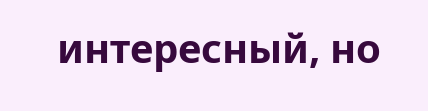интересный, но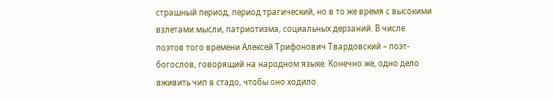страшный период, период трагический, но в то же время с высокими взлетами мысли, патриотизма, социальных дерзаний. В числе поэтов того времени Алексей Трифонович Твардовский – поэт-богослов, говорящий на народном языке. Конечно же, одно дело вживить чип в стадо, чтобы оно ходило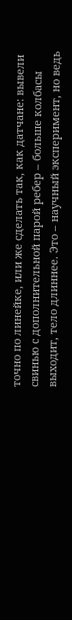точно по линейке, или же сделать так, как датчане: вывели свинью с дополнительной парой ребер – больше колбасы выходит, тело длиннее. Это – научный эксперимент, но ведь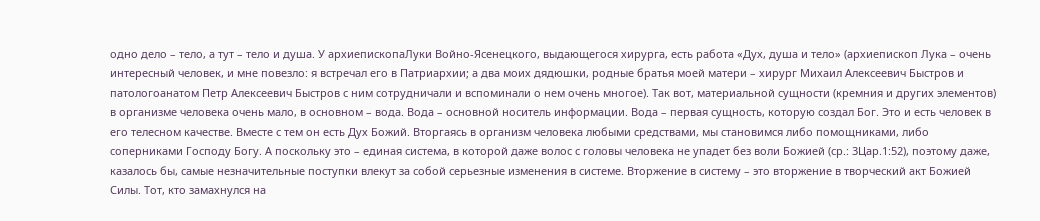одно дело – тело, а тут – тело и душа. У архиепископаЛуки Войно-Ясенецкого, выдающегося хирурга, есть работа «Дух, душа и тело» (архиепископ Лука – очень интересный человек, и мне повезло: я встречал его в Патриархии; а два моих дядюшки, родные братья моей матери – хирург Михаил Алексеевич Быстров и патологоанатом Петр Алексеевич Быстров с ним сотрудничали и вспоминали о нем очень многое). Так вот, материальной сущности (кремния и других элементов) в организме человека очень мало, в основном – вода. Вода – основной носитель информации. Вода – первая сущность, которую создал Бог. Это и есть человек в его телесном качестве. Вместе с тем он есть Дух Божий. Вторгаясь в организм человека любыми средствами, мы становимся либо помощниками, либо соперниками Господу Богу. А поскольку это – единая система, в которой даже волос с головы человека не упадет без воли Божией (ср.: 3Цар.1:52), поэтому даже, казалось бы, самые незначительные поступки влекут за собой серьезные изменения в системе. Вторжение в систему – это вторжение в творческий акт Божией Силы. Тот, кто замахнулся на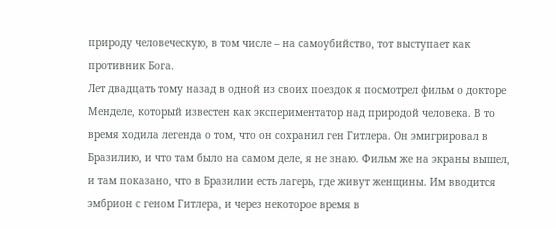природу человеческую, в том числе – на самоубийство, тот выступает как противник Бога.
Лет двадцать тому назад в одной из своих поездок я посмотрел фильм о докторе Менделе, который известен как экспериментатор над природой человека. В то время ходила легенда о том, что он сохранил ген Гитлера. Он эмигрировал в Бразилию, и что там было на самом деле, я не знаю. Фильм же на экраны вышел, и там показано, что в Бразилии есть лагерь, где живут женщины. Им вводится эмбрион с геном Гитлера, и через некоторое время в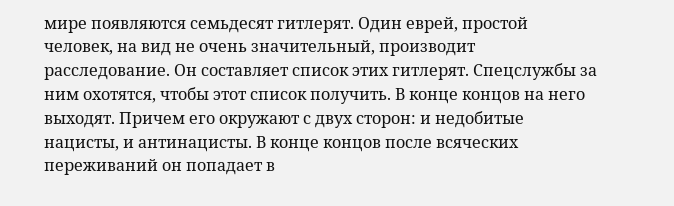мире появляются семьдесят гитлерят. Один еврей, простой человек, на вид не очень значительный, производит расследование. Он составляет список этих гитлерят. Спецслужбы за ним охотятся, чтобы этот список получить. В конце концов на него выходят. Причем его окружают с двух сторон: и недобитые нацисты, и антинацисты. В конце концов после всяческих переживаний он попадает в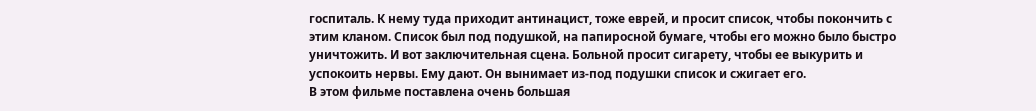госпиталь. К нему туда приходит антинацист, тоже еврей, и просит список, чтобы покончить с этим кланом. Список был под подушкой, на папиросной бумаге, чтобы его можно было быстро уничтожить. И вот заключительная сцена. Больной просит сигарету, чтобы ее выкурить и успокоить нервы. Ему дают. Он вынимает из-под подушки список и сжигает его.
В этом фильме поставлена очень большая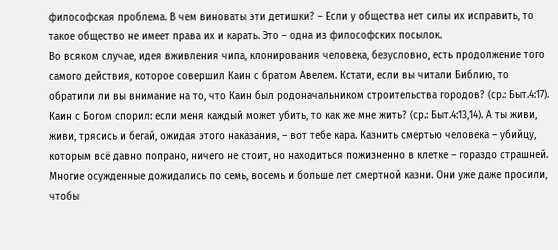философская проблема. В чем виноваты эти детишки? – Если у общества нет силы их исправить, то такое общество не имеет права их и карать. Это – одна из философских посылок.
Во всяком случае, идея вживления чипа, клонирования человека, безусловно, есть продолжение того самого действия, которое совершил Каин с братом Авелем. Кстати, если вы читали Библию, то обратили ли вы внимание на то, что Каин был родоначальником строительства городов? (ср.: Быт.4:17). Каин с Богом спорил: если меня каждый может убить, то как же мне жить? (ср.: Быт.4:13,14). А ты живи, живи, трясись и бегай, ожидая этого наказания, – вот тебе кара. Казнить смертью человека – убийцу, которым всё давно попрано, ничего не стоит, но находиться пожизненно в клетке – гораздо страшней. Многие осужденные дожидались по семь, восемь и больше лет смертной казни. Они уже даже просили, чтобы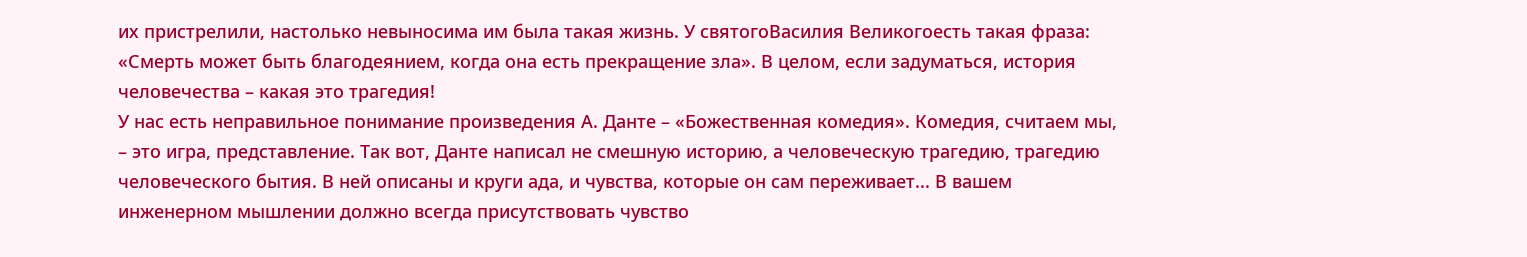их пристрелили, настолько невыносима им была такая жизнь. У святогоВасилия Великогоесть такая фраза: «Смерть может быть благодеянием, когда она есть прекращение зла». В целом, если задуматься, история человечества – какая это трагедия!
У нас есть неправильное понимание произведения А. Данте – «Божественная комедия». Комедия, считаем мы, – это игра, представление. Так вот, Данте написал не смешную историю, а человеческую трагедию, трагедию человеческого бытия. В ней описаны и круги ада, и чувства, которые он сам переживает... В вашем инженерном мышлении должно всегда присутствовать чувство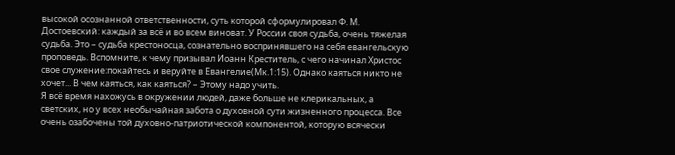высокой осознанной ответственности, суть которой сформулировал Ф. М. Достоевский: каждый за всё и во всем виноват. У России своя судьба, очень тяжелая судьба. Это – судьба крестоносца, сознательно воспринявшего на себя евангельскую проповедь. Вспомните, к чему призывал Иоанн Креститель, с чего начинал Христос свое служение:покайтесь и веруйте в Евангелие(Мк.1:15). Однако каяться никто не хочет... В чем каяться, как каяться? – Этому надо учить.
Я всё время нахожусь в окружении людей, даже больше не клерикальных, а светских, но у всех необычайная забота о духовной сути жизненного процесса. Все очень озабочены той духовно-патриотической компонентой, которую всячески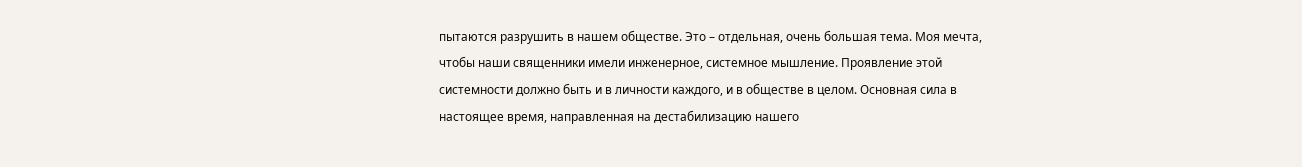пытаются разрушить в нашем обществе. Это – отдельная, очень большая тема. Моя мечта, чтобы наши священники имели инженерное, системное мышление. Проявление этой системности должно быть и в личности каждого, и в обществе в целом. Основная сила в настоящее время, направленная на дестабилизацию нашего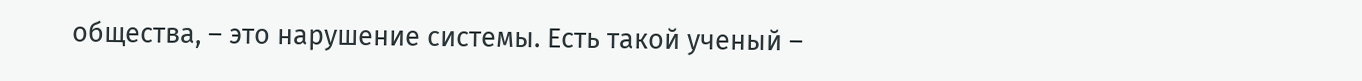общества, – это нарушение системы. Есть такой ученый –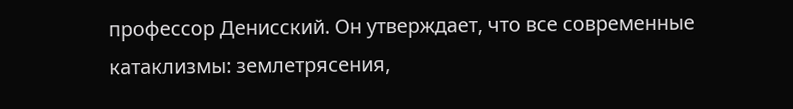профессор Денисский. Он утверждает, что все современные катаклизмы: землетрясения,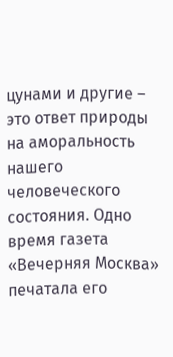цунами и другие – это ответ природы на аморальность нашего человеческого состояния. Одно время газета «Вечерняя Москва» печатала его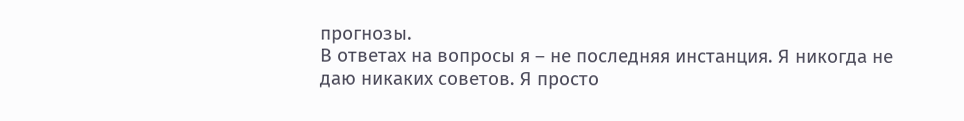прогнозы.
В ответах на вопросы я – не последняя инстанция. Я никогда не даю никаких советов. Я просто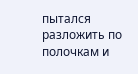пытался разложить по полочкам и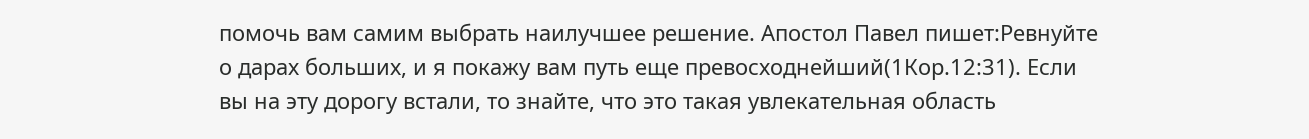помочь вам самим выбрать наилучшее решение. Апостол Павел пишет:Ревнуйте о дарах больших, и я покажу вам путь еще превосходнейший(1Кор.12:31). Если вы на эту дорогу встали, то знайте, что это такая увлекательная область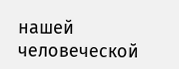нашей человеческой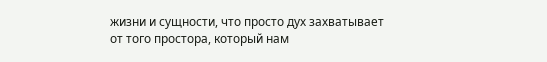жизни и сущности, что просто дух захватывает от того простора, который нам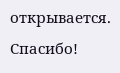открывается.
Спасибо!